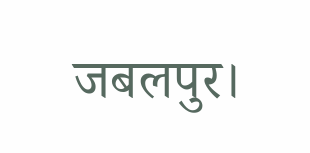जबलपुर।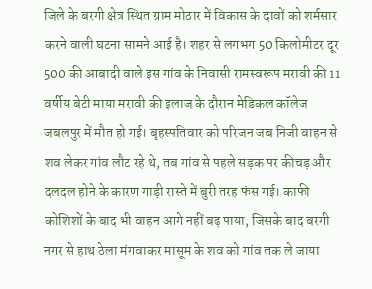जिले के बरगी क्षेत्र स्थित ग्राम मोठार में विकास के दावों को शर्मसार करने वाली घटना सामने आई है। शहर से लगभग 50 किलोमीटर दूर 500 की आबादी वाले इस गांव के निवासी रामस्वरूप मरावी की 11 वर्षीय बेटी माया मरावी की इलाज के दौरान मेडिकल कॉलेज जबलपुर में मौत हो गई। बृहस्पतिवार को परिजन जब निजी वाहन से शव लेकर गांव लौट रहे थे, तब गांव से पहले सड़क पर कीचड़ और दलदल होने के कारण गाड़ी रास्ते में बुरी तरह फंस गई। काफी कोशिशों के बाद भी वाहन आगे नहीं बढ़ पाया, जिसके बाद बरगी नगर से हाथ ठेला मंगवाकर मासूम के शव को गांव तक ले जाया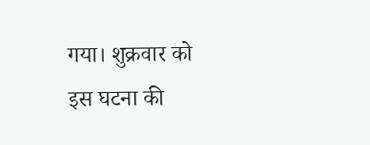गया। शुक्रवार को इस घटना की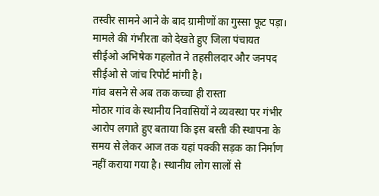तस्वीर सामने आने के बाद ग्रामीणों का गुस्सा फूट पड़ा। मामले की गंभीरता को देखते हुए जिला पंचायत सीईओ अभिषेक गहलोत ने तहसीलदार और जनपद सीईओ से जांच रिपोर्ट मांगी है।
गांव बसने से अब तक कच्चा ही रास्ता
मोठार गांव के स्थानीय निवासियों ने व्यवस्था पर गंभीर आरोप लगाते हुए बताया कि इस बस्ती की स्थापना के समय से लेकर आज तक यहां पक्की सड़क का निर्माण नहीं कराया गया है। स्थानीय लोग सालों से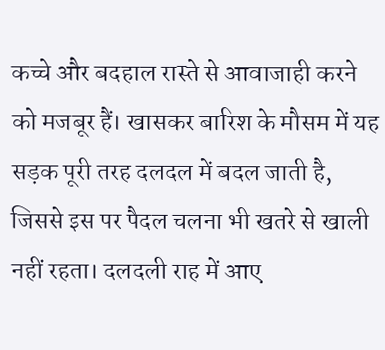कच्चे और बदहाल रास्ते से आवाजाही करने को मजबूर हैं। खासकर बारिश के मौसम में यह सड़क पूरी तरह दलदल में बदल जाती है, जिससे इस पर पैदल चलना भी खतरे से खाली नहीं रहता। दलदली राह में आए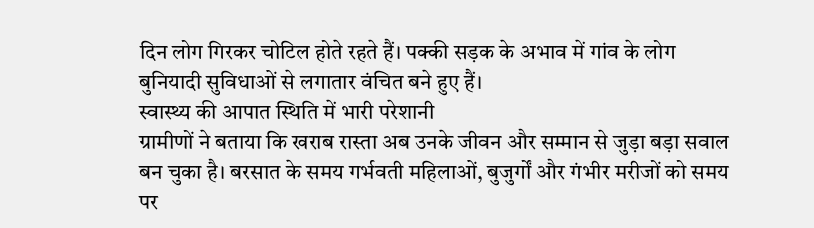दिन लोग गिरकर चोटिल होते रहते हैं। पक्की सड़क के अभाव में गांव के लोग बुनियादी सुविधाओं से लगातार वंचित बने हुए हैं।
स्वास्थ्य की आपात स्थिति में भारी परेशानी
ग्रामीणों ने बताया कि खराब रास्ता अब उनके जीवन और सम्मान से जुड़ा बड़ा सवाल बन चुका है। बरसात के समय गर्भवती महिलाओं, बुजुर्गों और गंभीर मरीजों को समय पर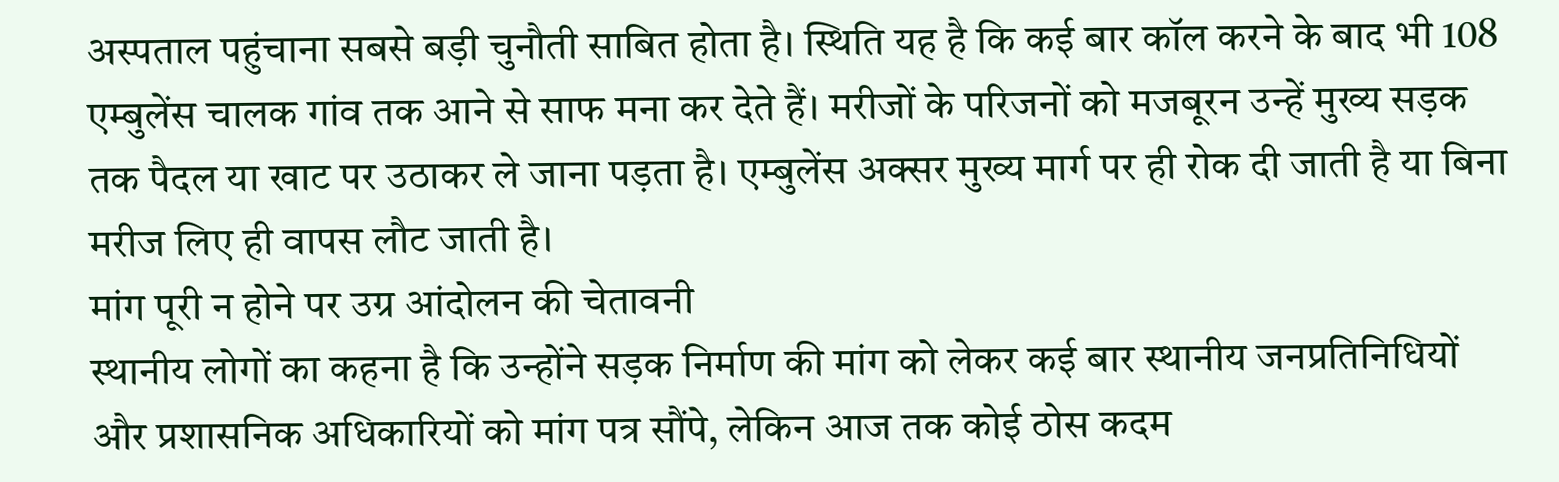अस्पताल पहुंचाना सबसे बड़ी चुनौती साबित होता है। स्थिति यह है कि कई बार कॉल करने के बाद भी 108 एम्बुलेंस चालक गांव तक आने से साफ मना कर देते हैं। मरीजों के परिजनों को मजबूरन उन्हें मुख्य सड़क तक पैदल या खाट पर उठाकर ले जाना पड़ता है। एम्बुलेंस अक्सर मुख्य मार्ग पर ही रोक दी जाती है या बिना मरीज लिए ही वापस लौट जाती है।
मांग पूरी न होने पर उग्र आंदोलन की चेतावनी
स्थानीय लोगों का कहना है कि उन्होंने सड़क निर्माण की मांग को लेकर कई बार स्थानीय जनप्रतिनिधियों और प्रशासनिक अधिकारियों को मांग पत्र सौंपे, लेकिन आज तक कोई ठोस कदम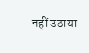नहीं उठाया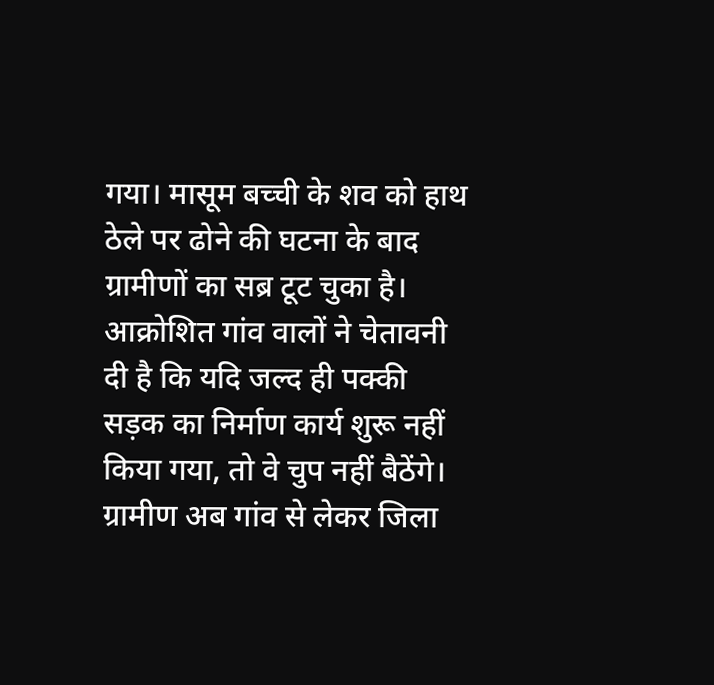गया। मासूम बच्ची के शव को हाथ ठेले पर ढोने की घटना के बाद ग्रामीणों का सब्र टूट चुका है। आक्रोशित गांव वालों ने चेतावनी दी है कि यदि जल्द ही पक्की सड़क का निर्माण कार्य शुरू नहीं किया गया, तो वे चुप नहीं बैठेंगे। ग्रामीण अब गांव से लेकर जिला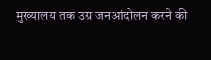मुख्यालय तक उग्र जनआंदोलन करने की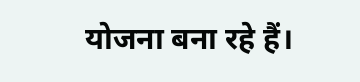योजना बना रहे हैं।